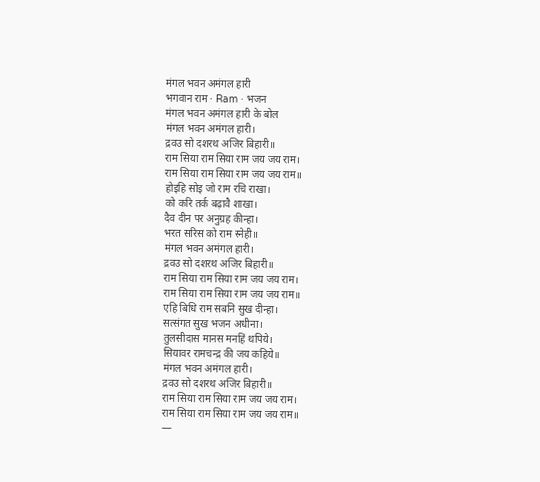मंगल भवन अमंगल हारी
भगवान राम · Ram · भजन
मंगल भवन अमंगल हारी के बोल
मंगल भवन अमंगल हारी।
द्रवउ सो दशरथ अजिर बिहारी॥
राम सिया राम सिया राम जय जय राम।
राम सिया राम सिया राम जय जय राम॥
होइहि सोइ जो राम रचि राखा।
को करि तर्क बढ़ावै शाखा।
दैव दीन पर अनुग्रह कीन्हा।
भरत सरिस को राम स्नेही॥
मंगल भवन अमंगल हारी।
द्रवउ सो दशरथ अजिर बिहारी॥
राम सिया राम सिया राम जय जय राम।
राम सिया राम सिया राम जय जय राम॥
एहि बिधि राम सबनि सुख दीन्हा।
सत्संगत सुख भजन अधीना।
तुलसीदास मानस मनहिं थपिये।
सियावर रामचन्द्र की जय कहिये॥
मंगल भवन अमंगल हारी।
द्रवउ सो दशरथ अजिर बिहारी॥
राम सिया राम सिया राम जय जय राम।
राम सिया राम सिया राम जय जय राम॥
—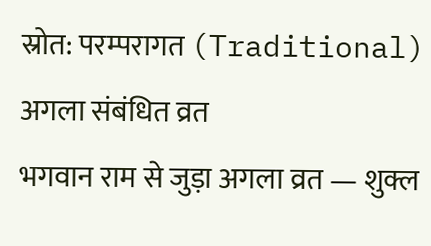स्रोत: परम्परागत (Traditional)
अगला संबंधित व्रत
भगवान राम से जुड़ा अगला व्रत — शुक्ल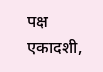पक्ष एकादशी,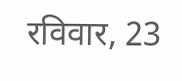रविवार, 23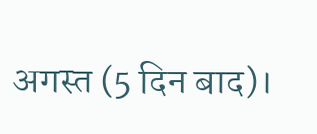अगस्त (5 दिन बाद)।